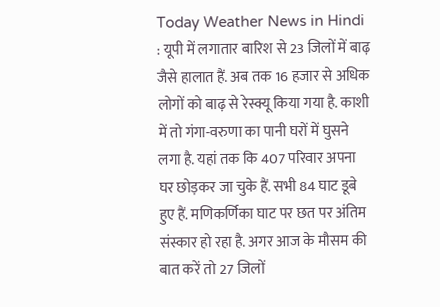Today Weather News in Hindi : यूपी में लगातार बारिश से 23 जिलों में बाढ़ जैसे हालात हैं. अब तक 16 हजार से अधिक लोगों को बाढ़ से रेस्क्यू किया गया है. काशी में तो गंगा-वरुणा का पानी घरों में घुसने लगा है. यहां तक कि 407 परिवार अपना घर छोड़कर जा चुके हैं. सभी 84 घाट डूबे हुए हैं. मणिकर्णिका घाट पर छत पर अंतिम संस्कार हो रहा है. अगर आज के मौसम की बात करें तो 27 जिलों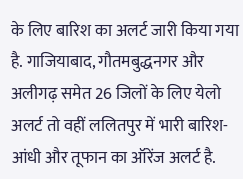के लिए बारिश का अलर्ट जारी किया गया है. गाजियाबाद, गौतमबुद्धनगर और अलीगढ़ समेत 26 जिलों के लिए येलो अलर्ट तो वहीं ललितपुर में भारी बारिश-आंधी और तूफान का ऑरेंज अलर्ट है.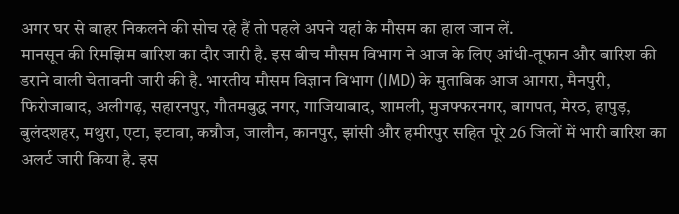अगर घर से बाहर निकलने की सोच रहे हैं तो पहले अपने यहां के मौसम का हाल जान लें.
मानसून की रिमझिम बारिश का दौर जारी है. इस बीच मौसम विभाग ने आज के लिए आंधी-तूफान और बारिश की डराने वाली चेतावनी जारी की है. भारतीय मौसम विज्ञान विभाग (IMD) के मुताबिक आज आगरा, मैनपुरी, फिरोजाबाद, अलीगढ़, सहारनपुर, गौतमबुद्ध नगर, गाजियाबाद, शामली, मुजफ्फरनगर, बागपत, मेरठ, हापुड़, बुलंदशहर, मथुरा, एटा, इटावा, कन्नौज, जालौन, कानपुर, झांसी और हमीरपुर सहित पूरे 26 जिलों में भारी बारिश का अलर्ट जारी किया है. इस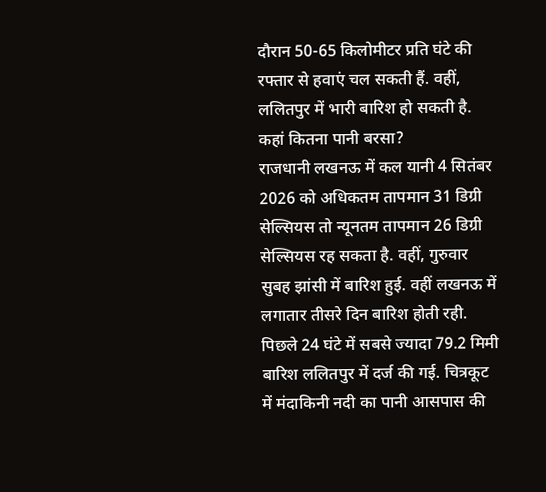दौरान 50-65 किलोमीटर प्रति घंटे की रफ्तार से हवाएं चल सकती हैं. वहीं, ललितपुर में भारी बारिश हो सकती है.
कहां कितना पानी बरसा?
राजधानी लखनऊ में कल यानी 4 सितंबर 2026 को अधिकतम तापमान 31 डिग्री सेल्सियस तो न्यूनतम तापमान 26 डिग्री सेल्सियस रह सकता है. वहीं, गुरुवार सुबह झांसी में बारिश हुई. वहीं लखनऊ में लगातार तीसरे दिन बारिश होती रही. पिछले 24 घंटे में सबसे ज्यादा 79.2 मिमी बारिश ललितपुर में दर्ज की गई. चित्रकूट में मंदाकिनी नदी का पानी आसपास की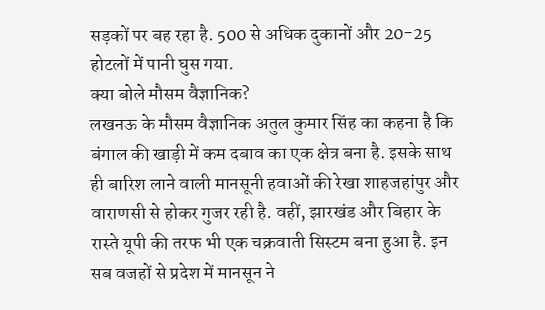सड़कों पर बह रहा है. 500 से अधिक दुकानों और 20-25 होटलों में पानी घुस गया.
क्या बोले मौसम वैज्ञानिक?
लखनऊ के मौसम वैज्ञानिक अतुल कुमार सिंह का कहना है कि बंगाल की खाड़ी में कम दबाव का एक क्षेत्र बना है. इसके साथ ही बारिश लाने वाली मानसूनी हवाओं की रेखा शाहजहांपुर और वाराणसी से होकर गुजर रही है. वहीं, झारखंड और बिहार के रास्ते यूपी की तरफ भी एक चक्रवाती सिस्टम बना हुआ है. इन सब वजहों से प्रदेश में मानसून ने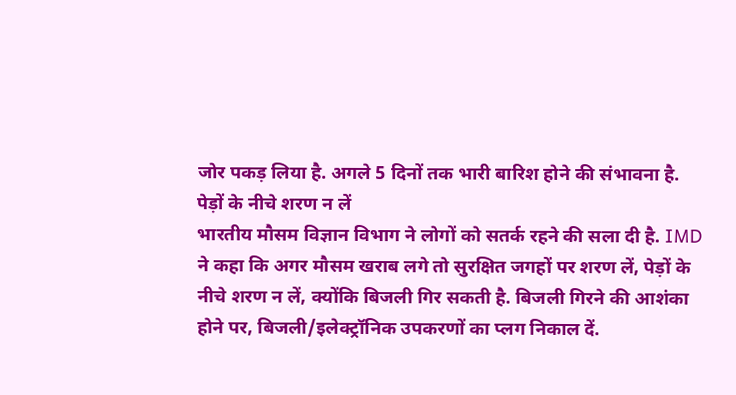जोर पकड़ लिया है. अगले 5 दिनों तक भारी बारिश होने की संभावना है.
पेड़ों के नीचे शरण न लें
भारतीय मौसम विज्ञान विभाग ने लोगों को सतर्क रहने की सला दी है. IMD ने कहा कि अगर मौसम खराब लगे तो सुरक्षित जगहों पर शरण लें, पेड़ों के नीचे शरण न लें, क्योंकि बिजली गिर सकती है. बिजली गिरने की आशंका होने पर, बिजली/इलेक्ट्रॉनिक उपकरणों का प्लग निकाल दें.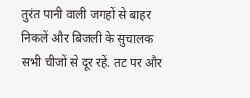तुरंत पानी वाली जगहों से बाहर निकलें और बिजली के सुचालक सभी चीजों से दूर रहें. तट पर और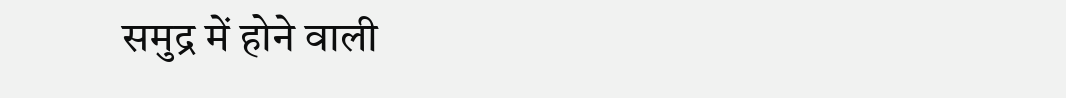समुद्र में होने वाली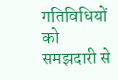गतिविधियों को समझदारी से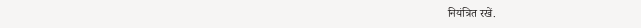नियंत्रित रखें.